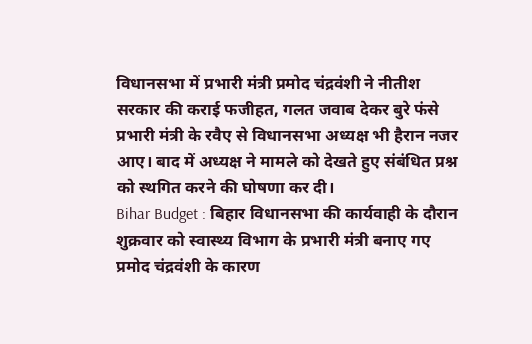विधानसभा में प्रभारी मंत्री प्रमोद चंद्रवंशी ने नीतीश सरकार की कराई फजीहत, गलत जवाब देकर बुरे फंसे
प्रभारी मंत्री के रवैए से विधानसभा अध्यक्ष भी हैरान नजर आए। बाद में अध्यक्ष ने मामले को देखते हुए संबंधित प्रश्न को स्थगित करने की घोषणा कर दी।
Bihar Budget : बिहार विधानसभा की कार्यवाही के दौरान शुक्रवार को स्वास्थ्य विभाग के प्रभारी मंत्री बनाए गए प्रमोद चंद्रवंशी के कारण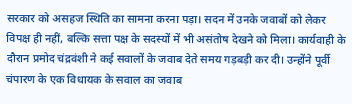सरकार को असहज स्थिति का सामना करना पड़ा। सदन में उनके जवाबों को लेकर विपक्ष ही नहीं, बल्कि सत्ता पक्ष के सदस्यों में भी असंतोष देखने को मिला। कार्यवाही के दौरान प्रमोद चंद्रवंशी ने कई सवालों के जवाब देते समय गड़बड़ी कर दी। उन्होंने पूर्वी चंपारण के एक विधायक के सवाल का जवाब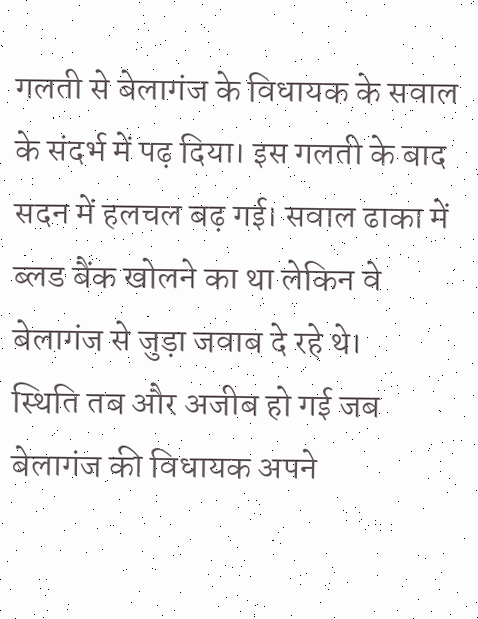गलती से बेलागंज के विधायक के सवाल के संदर्भ में पढ़ दिया। इस गलती के बाद सदन में हलचल बढ़ गई। सवाल ढाका में ब्लड बैंक खोलने का था लेकिन वे बेलागंज से जुड़ा जवाब दे रहे थे।
स्थिति तब और अजीब हो गई जब बेलागंज की विधायक अपने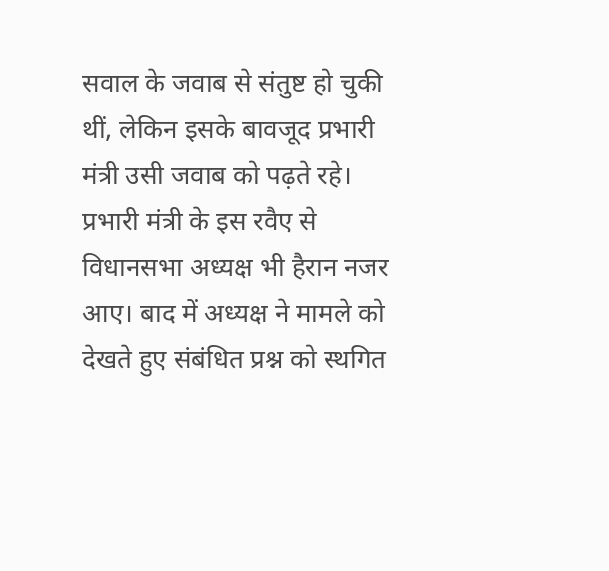सवाल के जवाब से संतुष्ट हो चुकी थीं, लेकिन इसके बावजूद प्रभारी मंत्री उसी जवाब को पढ़ते रहे। प्रभारी मंत्री के इस रवैए से विधानसभा अध्यक्ष भी हैरान नजर आए। बाद में अध्यक्ष ने मामले को देखते हुए संबंधित प्रश्न को स्थगित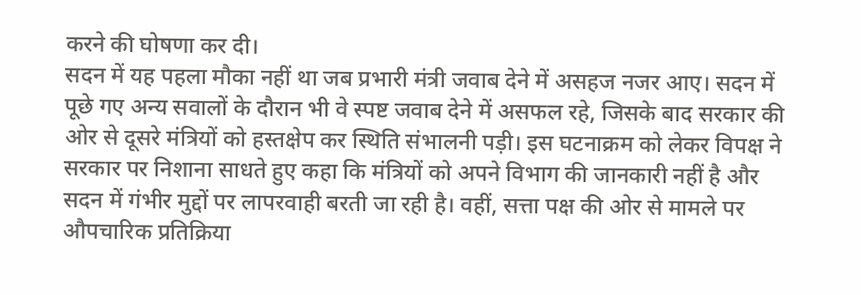करने की घोषणा कर दी।
सदन में यह पहला मौका नहीं था जब प्रभारी मंत्री जवाब देने में असहज नजर आए। सदन में पूछे गए अन्य सवालों के दौरान भी वे स्पष्ट जवाब देने में असफल रहे, जिसके बाद सरकार की ओर से दूसरे मंत्रियों को हस्तक्षेप कर स्थिति संभालनी पड़ी। इस घटनाक्रम को लेकर विपक्ष ने सरकार पर निशाना साधते हुए कहा कि मंत्रियों को अपने विभाग की जानकारी नहीं है और सदन में गंभीर मुद्दों पर लापरवाही बरती जा रही है। वहीं, सत्ता पक्ष की ओर से मामले पर औपचारिक प्रतिक्रिया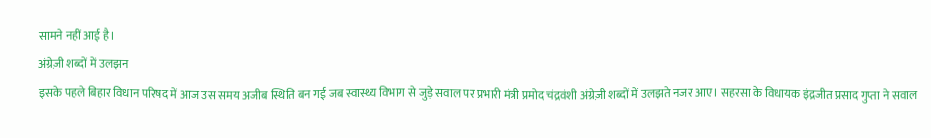सामने नहीं आई है।
अंग्रेज़ी शब्दों में उलझन
इसके पहले बिहार विधान परिषद में आज उस समय अजीब स्थिति बन गई जब स्वास्थ्य विभाग से जुड़े सवाल पर प्रभारी मंत्री प्रमोद चंद्रवंशी अंग्रेज़ी शब्दों में उलझते नजर आए। सहरसा के विधायक इंद्रजीत प्रसाद गुप्ता ने सवाल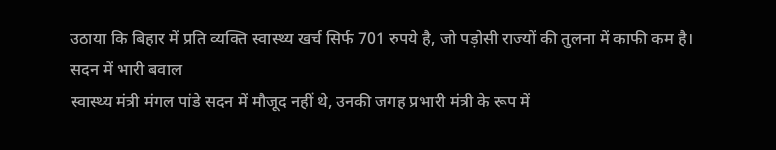उठाया कि बिहार में प्रति व्यक्ति स्वास्थ्य खर्च सिर्फ 701 रुपये है, जो पड़ोसी राज्यों की तुलना में काफी कम है।
सदन में भारी बवाल
स्वास्थ्य मंत्री मंगल पांडे सदन में मौजूद नहीं थे, उनकी जगह प्रभारी मंत्री के रूप में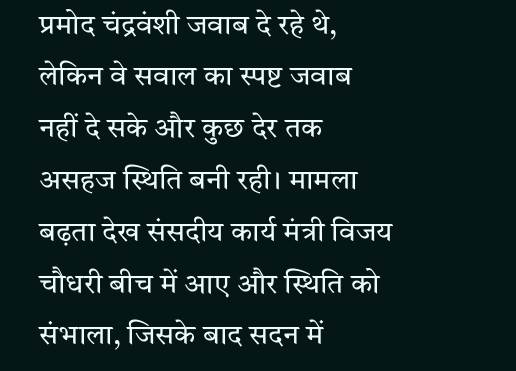प्रमोद चंद्रवंशी जवाब दे रहे थे, लेकिन वे सवाल का स्पष्ट जवाब नहीं दे सके और कुछ देर तक असहज स्थिति बनी रही। मामला बढ़ता देख संसदीय कार्य मंत्री विजय चौधरी बीच में आए और स्थिति को संभाला, जिसके बाद सदन में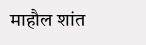माहौल शांत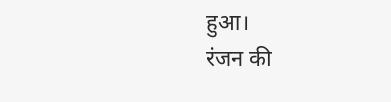हुआ।
रंजन की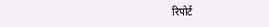रिपोर्ट